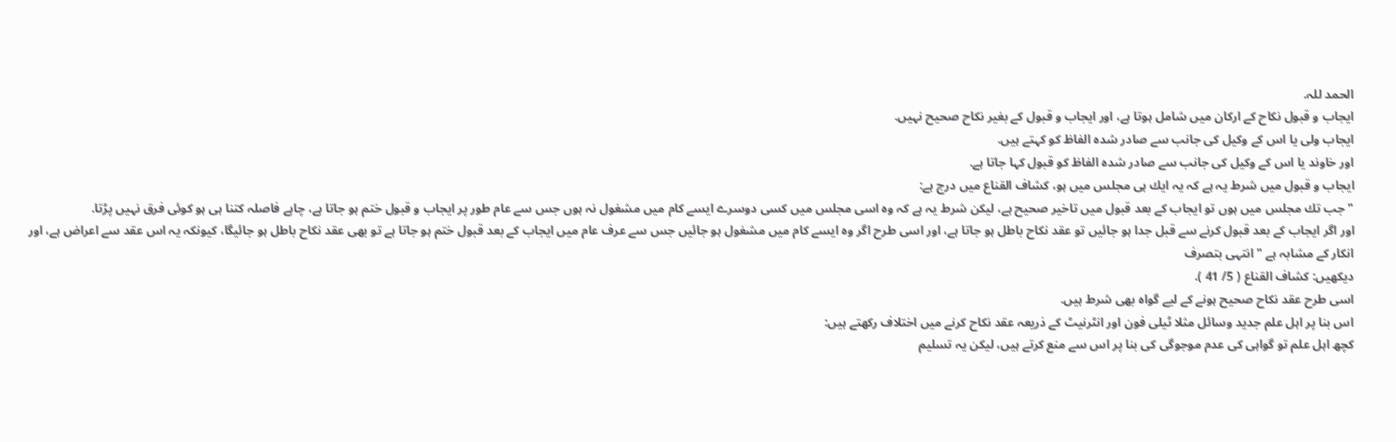الحمد للہ.
ايجاب و قبول نكاح كے اركان ميں شامل ہوتا ہے، اور ايجاب و قبول كے بغير نكاح صحيح نہيں.
ايجاب ولى يا اس كے وكيل كى جانب سے صادر شدہ الفاظ كو كہتے ہيں.
اور خاوند يا اس كے وكيل كى جانب سے صادر شدہ الفاظ كو قبول كہا جاتا ہے.
ايجاب و قبول ميں شرط يہ ہے كہ يہ ايك ہى مجلس ميں ہو، كشاف القناع ميں درج ہے:
" جب تك مجلس ميں ہوں تو ايجاب كے بعد قبول ميں تاخير صحيح ہے، ليكن شرط يہ ہے كہ وہ اسى مجلس ميں كسى دوسرے ايسے كام ميں مشغول نہ ہوں جس سے عام طور پر ايجاب و قبول ختم ہو جاتا ہے، چاہے فاصلہ كتنا ہى ہو كوئى فرق نہيں پڑتا.
اور اگر ايجاب كے بعد قبول كرنے سے قبل جدا ہو جائيں تو عقد نكاح باطل ہو جاتا ہے، اور اسى طرح اگر وہ ايسے كام ميں مشغول ہو جائيں جس سے عرف عام ميں ايجاب كے بعد قبول ختم ہو جاتا ہے تو بھى عقد نكاح باطل ہو جائيگا، كيونكہ يہ اس عقد سے اعراض ہے، اور انكار كے مشابہ ہے " انتہى بتصرف
ديكھيں: كشاف القناع ( 5/ 41 ).
اسى طرح عقد نكاح صحيح ہونے كے ليے گواہ بھى شرط ہيں.
اس بنا پر اہل علم جديد وسائل مثلا ٹيلى فون اور انٹرنيٹ كے ذريعہ عقد نكاح كرنے ميں اختلاف ركھتے ہيں:
كچھ اہل علم تو گواہى كى عدم موجوگى كى بنا پر اس سے منع كرتے ہيں، ليكن يہ تسليم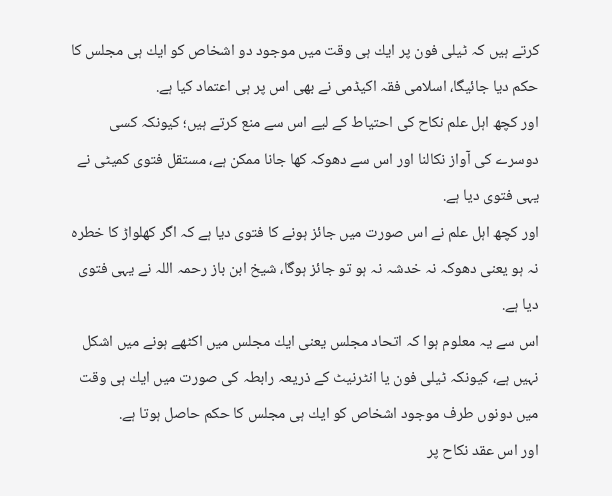كرتے ہيں كہ ٹيلى فون پر ايك ہى وقت ميں موجود دو اشخاص كو ايك ہى مجلس كا حكم ديا جائيگا، اسلامى فقہ اكيڈمى نے بھى اس پر ہى اعتماد كيا ہے.
اور كچھ اہل علم نكاح كى احتياط كے ليے اس سے منع كرتے ہيں؛ كيونكہ كسى دوسرے كى آواز نكالنا اور اس سے دھوكہ كھا جانا ممكن ہے، مستقل فتوى كميٹى نے يہى فتوى ديا ہے.
اور كچھ اہل علم نے اس صورت ميں جائز ہونے كا فتوى ديا ہے كہ اگر كھلواڑ كا خطرہ نہ ہو يعنى دھوكہ نہ خدشہ نہ ہو تو جائز ہوگا، شيخ ابن باز رحمہ اللہ نے يہى فتوى ديا ہے.
اس سے يہ معلوم ہوا كہ اتحاد مجلس يعنى ايك مجلس ميں اكٹھے ہونے ميں اشكل نہيں ہے، كيونكہ ٹيلى فون يا انٹرنيٹ كے ذريعہ رابطہ كى صورت ميں ايك ہى وقت ميں دونوں طرف موجود اشخاص كو ايك ہى مجلس كا حكم حاصل ہوتا ہے.
اور اس عقد نكاح پر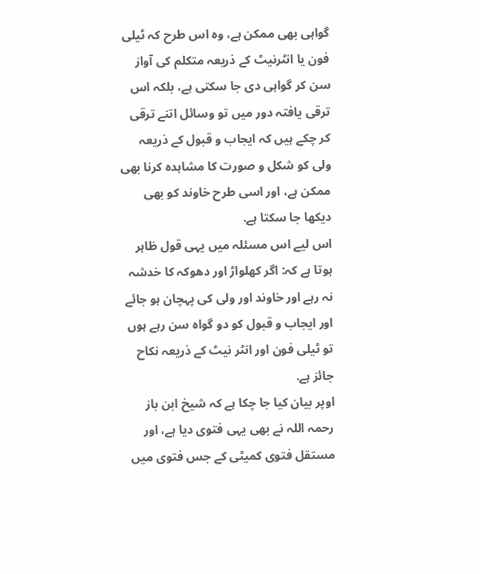گواہى بھى ممكن ہے، وہ اس طرح كہ ٹيلى فون يا انٹرنيٹ كے ذريعہ متكلم كى آواز سن كر گواہى دى جا سكتى ہے، بلكہ اس ترقى يافتہ دور ميں تو وسائل اتنے ترقى كر چكے ہيں كہ ايجاب و قبول كے ذريعہ ولى كو شكل و صورت كا مشاہدہ كرنا بھى ممكن ہے، اور اسى طرح خاوند كو بھى ديكھا جا سكتا ہے.
اس ليے اس مسئلہ ميں يہى قول ظاہر ہوتا ہے كہ: اگر كھلواڑ اور دھوكہ كا خدشہ نہ رہے اور خاوند اور ولى كى پہچان ہو جائے اور ايجاب و قبول كو دو گواہ سن رہے ہوں تو ٹيلى فون اور انٹر نيٹ كے ذريعہ نكاح جائز ہے.
اوپر بيان كيا جا چكا ہے كہ شيخ ابن باز رحمہ اللہ نے بھى يہى فتوى ديا ہے، اور مستقل فتوى كميٹى كے جس فتوى ميں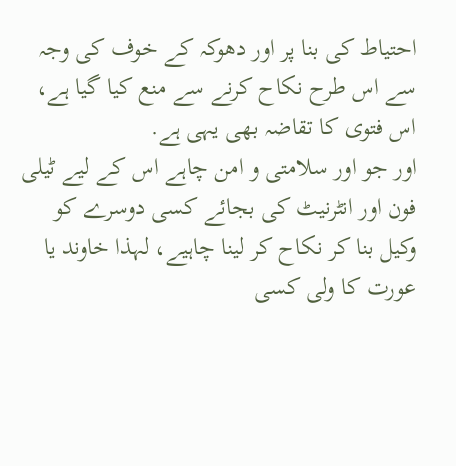احتياط كى بنا پر اور دھوكہ كے خوف كى وجہ سے اس طرح نكاح كرنے سے منع كيا گيا ہے، اس فتوى كا تقاضہ بھى يہى ہے.
اور جو اور سلامتى و امن چاہے اس كے ليے ٹيلى فون اور انٹرنيٹ كى بجائے كسى دوسرے كو وكيل بنا كر نكاح كر لينا چاہيے، لہذا خاوند يا عورت كا ولى كسى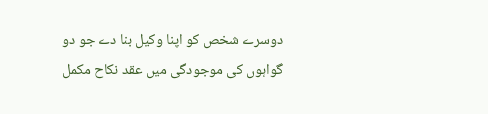دوسرے شخص كو اپنا وكيل بنا دے جو دو گواہوں كى موجودگى ميں عقد نكاح مكمل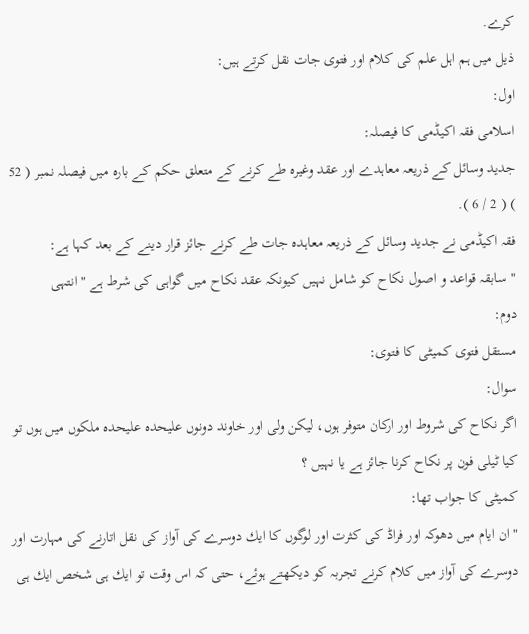كرے.
ذيل ميں ہم اہل علم كى كلام اور فتوى جات نقل كرتے ہيں:
اول:
اسلامى فقہ اكيڈمى كا فيصلہ:
جديد وسائل كے ذريعہ معاہدے اور عقد وغيرہ طے كرنے كے متعلق حكم كے بارہ ميں فيصلہ نمبر ( 52 ) ( 2 / 6 ).
فقہ اكيڈمى نے جديد وسائل كے ذريعہ معاہدہ جات طے كرنے جائز قرار دينے كے بعد كہا ہے:
" سابقہ قواعد و اصول نكاح كو شامل نہيں كيونكہ عقد نكاح ميں گواہى كى شرط ہے " انتہى
دوم:
مستقل فتوى كميٹى كا فتوى:
سوال:
اگر نكاح كى شروط اور اركان متوفر ہوں، ليكن ولى اور خاوند دونوں عليحدہ عليحدہ ملكوں ميں ہوں تو كيا ٹيلى فون پر نكاح كرنا جائز ہے يا نہيں ؟
كميٹى كا جواب تھا:
" ان ايام ميں دھوكہ اور فراڈ كى كثرت اور لوگوں كا ايك دوسرے كى آواز كى نقل اتارنے كى مہارت اور دوسرے كى آواز ميں كلام كرنے تجربہ كو ديكھتے ہوئے، حتى كہ اس وقت تو ايك ہى شخص ايك ہى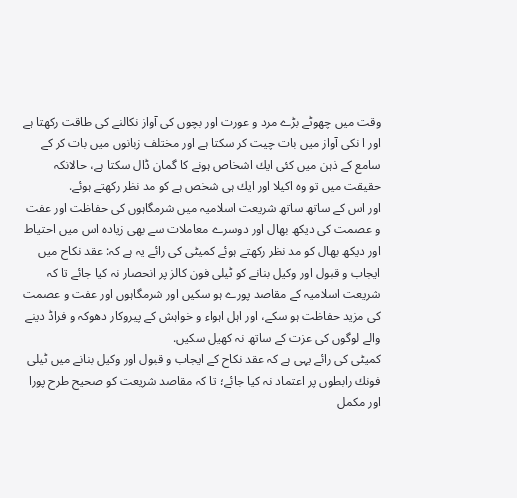وقت ميں چھوٹے بڑے مرد و عورت اور بچوں كى آواز نكالنے كى طاقت ركھتا ہے اور ا نكى آواز ميں بات چيت كر سكتا ہے اور مختلف زبانوں ميں بات كر كے سامع كے ذہن ميں كئى ايك اشخاص ہونے كا گمان ڈال سكتا ہے، حالانكہ حقيقت ميں تو وہ اكيلا اور ايك ہى شخص ہے كو مد نظر ركھتے ہوئے.
اور اس كے ساتھ ساتھ شريعت اسلاميہ ميں شرمگاہوں كى حفاظت اور عفت و عصمت كى ديكھ بھال اور دوسرے معاملات سے بھى زيادہ اس ميں احتياط اور ديكھ بھال كو مد نظر ركھتے ہوئے كميٹى كى رائے يہ ہے كہ: عقد نكاح ميں ايجاب و قبول اور وكيل بنانے كو ٹيلى فون كالز پر انحصار نہ كيا جائے تا كہ شريعت اسلاميہ كے مقاصد پورے ہو سكيں اور شرمگاہوں اور عفت و عصمت كى مزيد حفاظت ہو سكے، اور اہل اہواء و خواہش كے پيروكار دھوكہ و فراڈ دينے والے لوگوں كى عزت كے ساتھ نہ كھيل سكيں.
كميٹى كى رائے يہى ہے كہ عقد نكاح كے ايجاب و قبول اور وكيل بنانے ميں ٹيلى فونك رابطوں پر اعتماد نہ كيا جائے؛ تا كہ مقاصد شريعت كو صحيح طرح پورا اور مكمل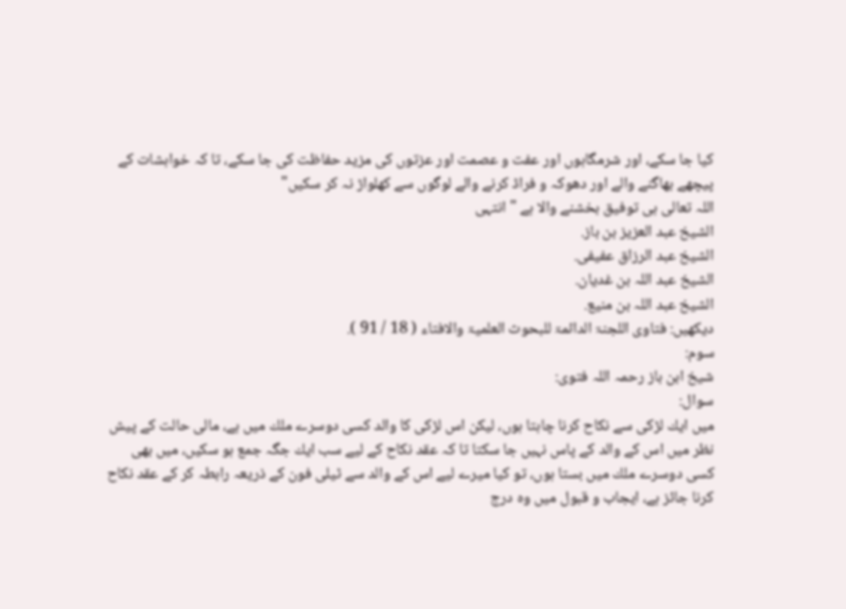كيا جا سكے، اور شرمگاہوں اور عفت و عصمت اور عزتوں كى مزيد حفاظت كى جا سكے، تا كہ خواہشات كے پيچھے بھاگنے والے اور دھوكہ و فراڈ كرنے والے لوگوں سے كھلواڑ نہ كر سكيں"
اللہ تعالى ہى توفيق بخشنے والا ہے " انتہى
الشيخ عبد العزيز بن باز.
الشيخ عبد الرزاق عفيفى.
الشيخ عبد اللہ بن غديان.
الشيخ عبد اللہ بن منيع.
ديكھيں: فتاوى اللجنۃ الدائمۃ للبحوث العلميۃ والافتاء ( 18 / 91 ).
سوم:
شيخ ابن باز رحمہ اللہ فتوى:
سوال:
ميں ايك لڑكى سے نكاح كرنا چاہتا ہوں، ليكن اس لڑكى كا والد كسى دوسرے ملك ميں ہے، مالى حالت كے پيش نظر ميں اس كے والد كے پاس نہيں جا سكتا تا كہ عقد نكاح كے ليے سب ايك جگہ جمع ہو سكيں، ميں بھى كسى دوسرے ملك ميں بستا ہوں، تو كيا ميرے ليے اس كے والد سے ٹيلى فون كے ذريعہ رابطہ كر كے عقد نكاح كرنا جائز ہے، ايجاب و قبول ميں وہ درج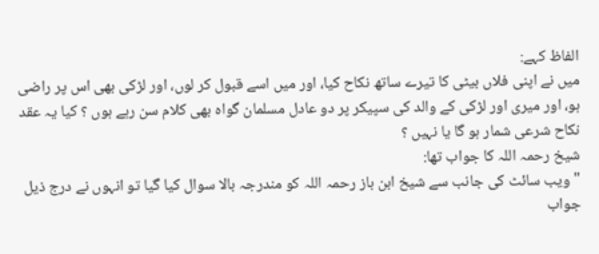الفاظ كہے:
ميں نے اپنى فلاں بيٹى كا تيرے ساتھ نكاح كيا، اور ميں اسے قبول كر لوں، اور لڑكى بھى اس پر راضى ہو، اور ميرى اور لڑكى كے والد كى سپيكر پر دو عادل مسلمان گواہ بھى كلام سن رہے ہوں ؟ كيا يہ عقد نكاح شرعى شمار ہو گا يا نہيں ؟
شيخ رحمہ اللہ كا جواب تھا:
" ويب سائٹ كى جانب سے شيخ ابن باز رحمہ اللہ كو مندرجہ بالا سوال كيا گيا تو انہوں نے درج ذيل جواب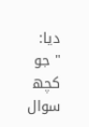ديا:
" جو كچھ سوال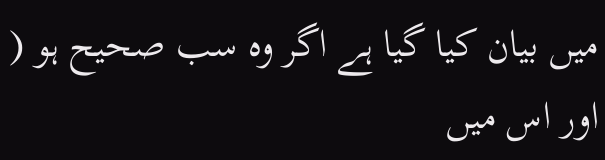ميں بيان كيا گيا ہے اگر وہ سب صحيح ہو ( اور اس ميں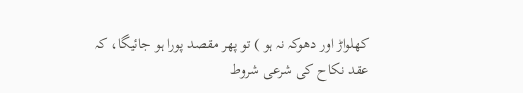كھلواڑ اور دھوكہ نہ ہو ) تو پھر مقصد پورا ہو جائيگا، كہ عقد نكاح كى شرعى شروط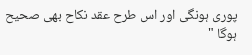پورى ہونگى اور اس طرح عقد نكاح بھى صحيح ہوگا "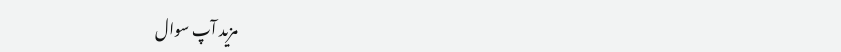مزيد آپ سوال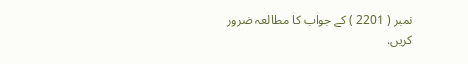نمبر ( 2201 ) كے جواب كا مطالعہ ضرور كريں.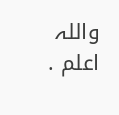واللہ اعلم .